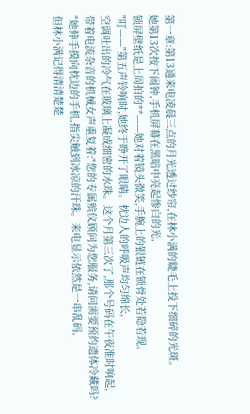第一章:第13通来电凌晨三点的月光透过纱帘,在林小满的睫毛上投下细碎的光斑。
她第13次按下闹钟,手机屏幕在黑暗中亮起惨白的光,
锁屏壁纸是上周拍的**——她对着镜头微笑,手腕上的银链在锁骨处若隐若现。
"叮——"第五声铃响时,她终于睁开了眼睛。枕边人的呼吸声均匀绵长,
空调吐出的冷气在玻璃上凝成细密的水珠。这个月第三次了,那个号码在午夜准时响起,
带着电流杂音的机械女声重复着:"您的专属殡仪顾问为您服务,请问需要预约遗体冷藏吗?
"她伸手摸向枕边的手机,指尖触到冰凉的汗珠。来电显示依然是一串乱码,
但林小满记得清清楚楚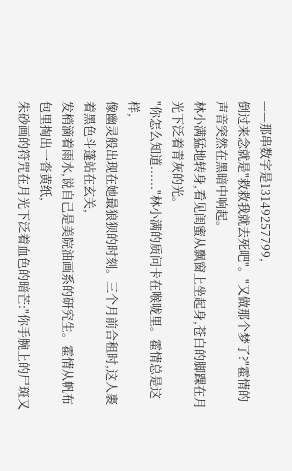——那串数字是13149257799,
倒过来念就是"救救我就去死吧"。"又做那个梦了?"霍情的声音突然在黑暗中响起。
林小满猛地转身,看见闺蜜从飘窗上坐起身,苍白的脚踝在月光下泛着青灰的光。
"你怎么知道......"林小满的质问卡在喉咙里。霍情总是这样,
像幽灵般出现在她最狼狈的时刻。三个月前合租时,这人裹着黑色斗篷站在玄关,
发梢滴着雨水,说自己是美院油画系的研究生。霍情从帆布包里掏出一沓黄纸,
朱砂画的符咒在月光下泛着血色的暗芒:"你手腕上的尸斑又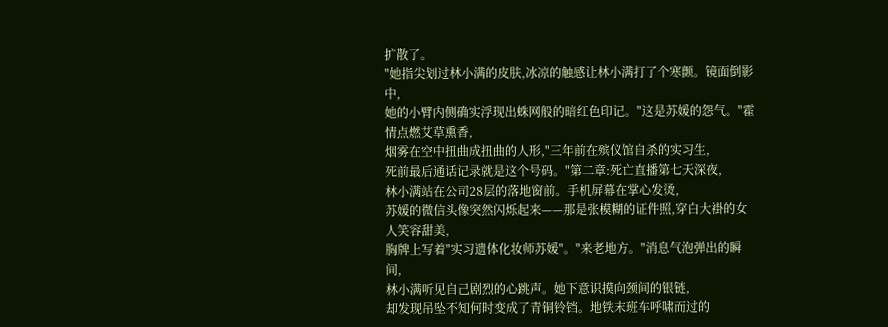扩散了。
"她指尖划过林小满的皮肤,冰凉的触感让林小满打了个寒颤。镜面倒影中,
她的小臂内侧确实浮现出蛛网般的暗红色印记。"这是苏媛的怨气。"霍情点燃艾草熏香,
烟雾在空中扭曲成扭曲的人形,"三年前在殡仪馆自杀的实习生,
死前最后通话记录就是这个号码。"第二章:死亡直播第七天深夜,
林小满站在公司28层的落地窗前。手机屏幕在掌心发烫,
苏媛的微信头像突然闪烁起来——那是张模糊的证件照,穿白大褂的女人笑容甜美,
胸牌上写着"实习遗体化妆师苏媛"。"来老地方。"消息气泡弹出的瞬间,
林小满听见自己剧烈的心跳声。她下意识摸向颈间的银链,
却发现吊坠不知何时变成了青铜铃铛。地铁末班车呼啸而过的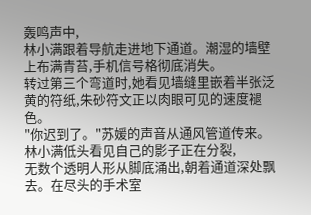轰鸣声中,
林小满跟着导航走进地下通道。潮湿的墙壁上布满青苔,手机信号格彻底消失。
转过第三个弯道时,她看见墙缝里嵌着半张泛黄的符纸,朱砂符文正以肉眼可见的速度褪色。
"你迟到了。"苏媛的声音从通风管道传来。林小满低头看见自己的影子正在分裂,
无数个透明人形从脚底涌出,朝着通道深处飘去。在尽头的手术室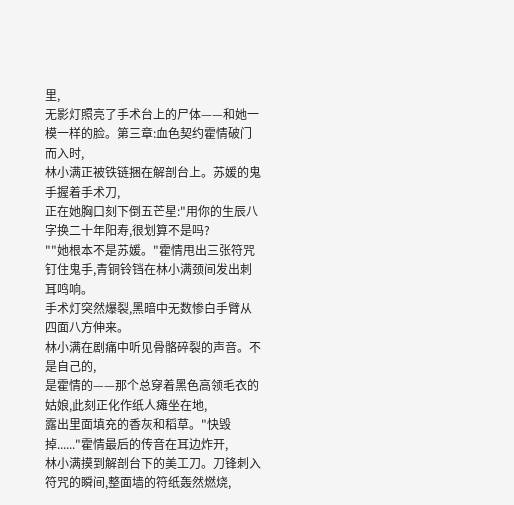里,
无影灯照亮了手术台上的尸体——和她一模一样的脸。第三章:血色契约霍情破门而入时,
林小满正被铁链捆在解剖台上。苏媛的鬼手握着手术刀,
正在她胸口刻下倒五芒星:"用你的生辰八字换二十年阳寿,很划算不是吗?
""她根本不是苏媛。"霍情甩出三张符咒钉住鬼手,青铜铃铛在林小满颈间发出刺耳鸣响。
手术灯突然爆裂,黑暗中无数惨白手臂从四面八方伸来。
林小满在剧痛中听见骨骼碎裂的声音。不是自己的,
是霍情的——那个总穿着黑色高领毛衣的姑娘,此刻正化作纸人瘫坐在地,
露出里面填充的香灰和稻草。"快毁掉......"霍情最后的传音在耳边炸开,
林小满摸到解剖台下的美工刀。刀锋刺入符咒的瞬间,整面墙的符纸轰然燃烧,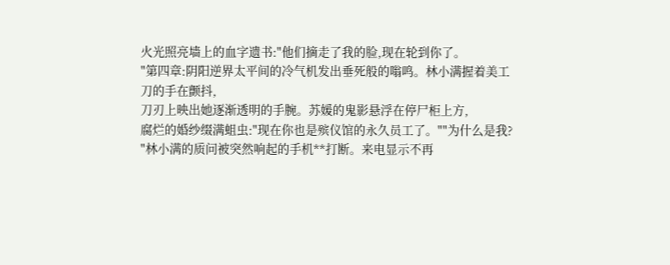火光照亮墙上的血字遗书:"他们摘走了我的脸,现在轮到你了。
"第四章:阴阳逆界太平间的冷气机发出垂死般的嗡鸣。林小满握着美工刀的手在颤抖,
刀刃上映出她逐渐透明的手腕。苏媛的鬼影悬浮在停尸柜上方,
腐烂的婚纱缀满蛆虫:"现在你也是殡仪馆的永久员工了。""为什么是我?
"林小满的质问被突然响起的手机**打断。来电显示不再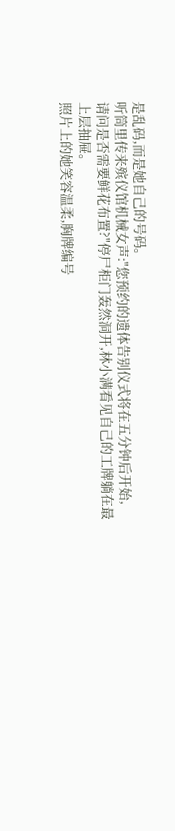是乱码,而是她自己的号码。
听筒里传来殡仪馆机械女声:"您预约的遗体告别仪式将在五分钟后开始,
请问是否需要鲜花布置?"停尸柜门轰然洞开,林小满看见自己的工牌躺在最上层抽屉。
照片上的她笑容温柔,胸牌编号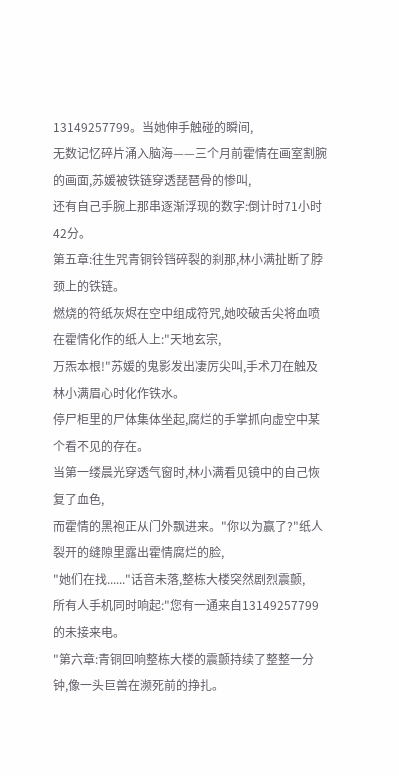13149257799。当她伸手触碰的瞬间,
无数记忆碎片涌入脑海——三个月前霍情在画室割腕的画面,苏媛被铁链穿透琵琶骨的惨叫,
还有自己手腕上那串逐渐浮现的数字:倒计时71小时42分。
第五章:往生咒青铜铃铛碎裂的刹那,林小满扯断了脖颈上的铁链。
燃烧的符纸灰烬在空中组成符咒,她咬破舌尖将血喷在霍情化作的纸人上:"天地玄宗,
万炁本根!"苏媛的鬼影发出凄厉尖叫,手术刀在触及林小满眉心时化作铁水。
停尸柜里的尸体集体坐起,腐烂的手掌抓向虚空中某个看不见的存在。
当第一缕晨光穿透气窗时,林小满看见镜中的自己恢复了血色,
而霍情的黑袍正从门外飘进来。"你以为赢了?"纸人裂开的缝隙里露出霍情腐烂的脸,
"她们在找......"话音未落,整栋大楼突然剧烈震颤,
所有人手机同时响起:"您有一通来自13149257799的未接来电。
"第六章:青铜回响整栋大楼的震颤持续了整整一分钟,像一头巨兽在濒死前的挣扎。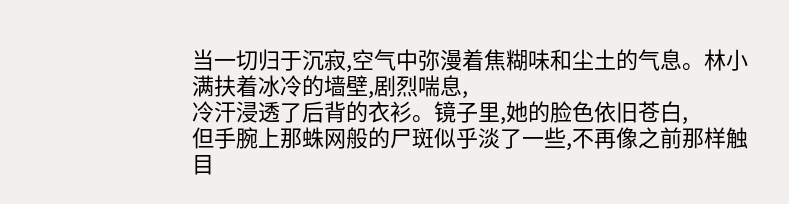当一切归于沉寂,空气中弥漫着焦糊味和尘土的气息。林小满扶着冰冷的墙壁,剧烈喘息,
冷汗浸透了后背的衣衫。镜子里,她的脸色依旧苍白,
但手腕上那蛛网般的尸斑似乎淡了一些,不再像之前那样触目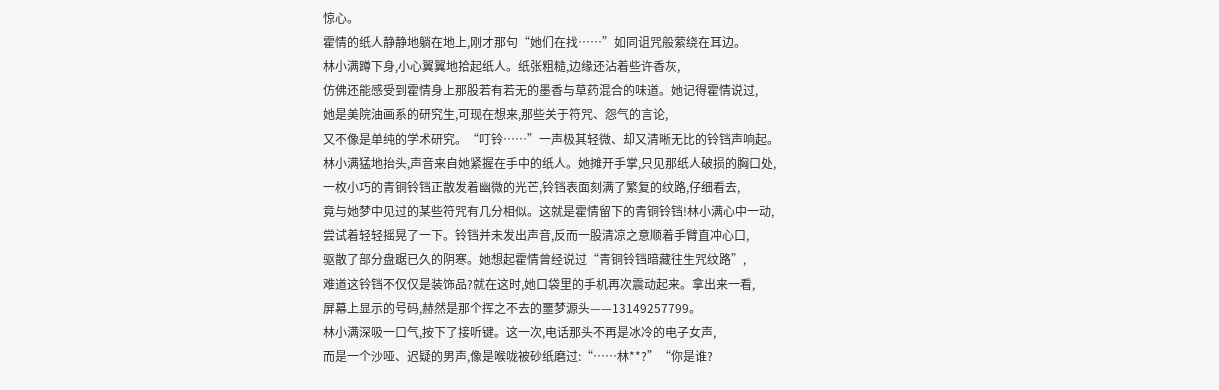惊心。
霍情的纸人静静地躺在地上,刚才那句“她们在找……”如同诅咒般萦绕在耳边。
林小满蹲下身,小心翼翼地拾起纸人。纸张粗糙,边缘还沾着些许香灰,
仿佛还能感受到霍情身上那股若有若无的墨香与草药混合的味道。她记得霍情说过,
她是美院油画系的研究生,可现在想来,那些关于符咒、怨气的言论,
又不像是单纯的学术研究。“叮铃……”一声极其轻微、却又清晰无比的铃铛声响起。
林小满猛地抬头,声音来自她紧握在手中的纸人。她摊开手掌,只见那纸人破损的胸口处,
一枚小巧的青铜铃铛正散发着幽微的光芒,铃铛表面刻满了繁复的纹路,仔细看去,
竟与她梦中见过的某些符咒有几分相似。这就是霍情留下的青铜铃铛!林小满心中一动,
尝试着轻轻摇晃了一下。铃铛并未发出声音,反而一股清凉之意顺着手臂直冲心口,
驱散了部分盘踞已久的阴寒。她想起霍情曾经说过“青铜铃铛暗藏往生咒纹路”,
难道这铃铛不仅仅是装饰品?就在这时,她口袋里的手机再次震动起来。拿出来一看,
屏幕上显示的号码,赫然是那个挥之不去的噩梦源头——13149257799。
林小满深吸一口气,按下了接听键。这一次,电话那头不再是冰冷的电子女声,
而是一个沙哑、迟疑的男声,像是喉咙被砂纸磨过:“……林**?”“你是谁?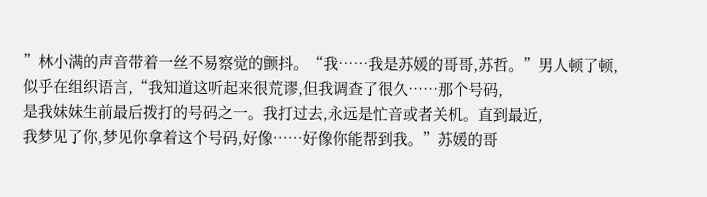”林小满的声音带着一丝不易察觉的颤抖。“我……我是苏媛的哥哥,苏哲。”男人顿了顿,
似乎在组织语言,“我知道这听起来很荒谬,但我调查了很久……那个号码,
是我妹妹生前最后拨打的号码之一。我打过去,永远是忙音或者关机。直到最近,
我梦见了你,梦见你拿着这个号码,好像……好像你能帮到我。”苏媛的哥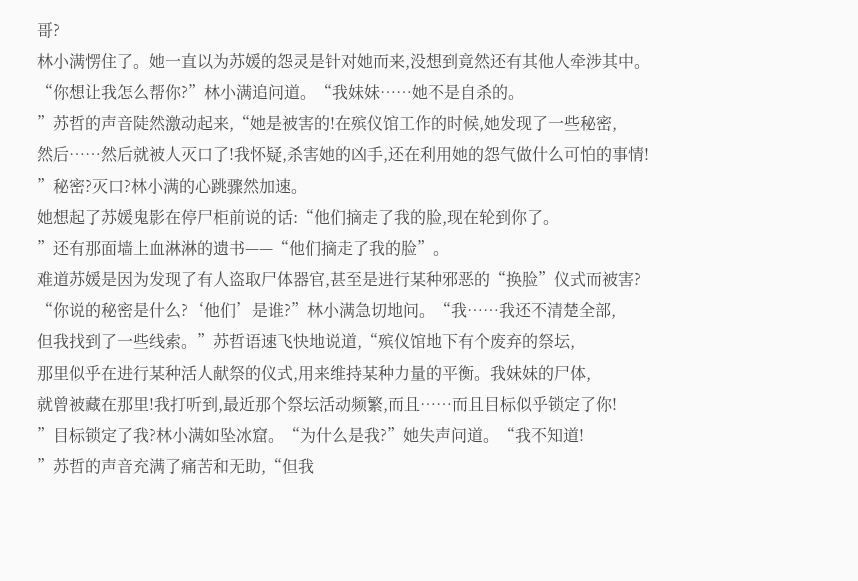哥?
林小满愣住了。她一直以为苏媛的怨灵是针对她而来,没想到竟然还有其他人牵涉其中。
“你想让我怎么帮你?”林小满追问道。“我妹妹……她不是自杀的。
”苏哲的声音陡然激动起来,“她是被害的!在殡仪馆工作的时候,她发现了一些秘密,
然后……然后就被人灭口了!我怀疑,杀害她的凶手,还在利用她的怨气做什么可怕的事情!
”秘密?灭口?林小满的心跳骤然加速。
她想起了苏媛鬼影在停尸柜前说的话:“他们摘走了我的脸,现在轮到你了。
”还有那面墙上血淋淋的遗书——“他们摘走了我的脸”。
难道苏媛是因为发现了有人盗取尸体器官,甚至是进行某种邪恶的“换脸”仪式而被害?
“你说的秘密是什么?‘他们’是谁?”林小满急切地问。“我……我还不清楚全部,
但我找到了一些线索。”苏哲语速飞快地说道,“殡仪馆地下有个废弃的祭坛,
那里似乎在进行某种活人献祭的仪式,用来维持某种力量的平衡。我妹妹的尸体,
就曾被藏在那里!我打听到,最近那个祭坛活动频繁,而且……而且目标似乎锁定了你!
”目标锁定了我?林小满如坠冰窟。“为什么是我?”她失声问道。“我不知道!
”苏哲的声音充满了痛苦和无助,“但我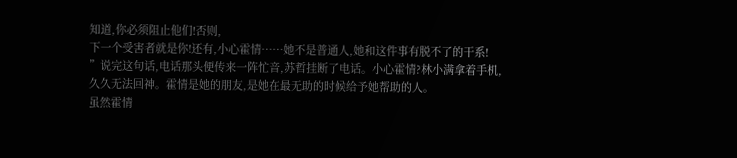知道,你必须阻止他们!否则,
下一个受害者就是你!还有,小心霍情……她不是普通人,她和这件事有脱不了的干系!
”说完这句话,电话那头便传来一阵忙音,苏哲挂断了电话。小心霍情?林小满拿着手机,
久久无法回神。霍情是她的朋友,是她在最无助的时候给予她帮助的人。
虽然霍情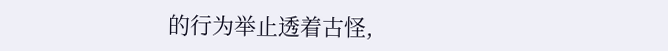的行为举止透着古怪,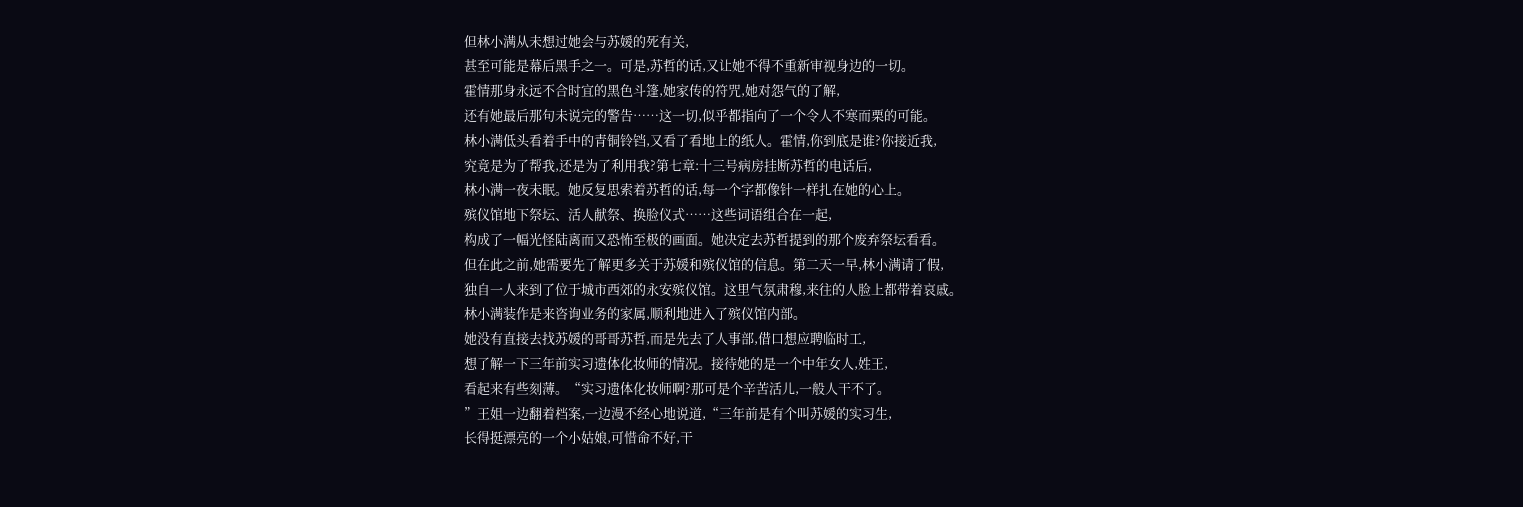但林小满从未想过她会与苏媛的死有关,
甚至可能是幕后黑手之一。可是,苏哲的话,又让她不得不重新审视身边的一切。
霍情那身永远不合时宜的黑色斗篷,她家传的符咒,她对怨气的了解,
还有她最后那句未说完的警告……这一切,似乎都指向了一个令人不寒而栗的可能。
林小满低头看着手中的青铜铃铛,又看了看地上的纸人。霍情,你到底是谁?你接近我,
究竟是为了帮我,还是为了利用我?第七章:十三号病房挂断苏哲的电话后,
林小满一夜未眠。她反复思索着苏哲的话,每一个字都像针一样扎在她的心上。
殡仪馆地下祭坛、活人献祭、换脸仪式……这些词语组合在一起,
构成了一幅光怪陆离而又恐怖至极的画面。她决定去苏哲提到的那个废弃祭坛看看。
但在此之前,她需要先了解更多关于苏媛和殡仪馆的信息。第二天一早,林小满请了假,
独自一人来到了位于城市西郊的永安殡仪馆。这里气氛肃穆,来往的人脸上都带着哀戚。
林小满装作是来咨询业务的家属,顺利地进入了殡仪馆内部。
她没有直接去找苏媛的哥哥苏哲,而是先去了人事部,借口想应聘临时工,
想了解一下三年前实习遗体化妆师的情况。接待她的是一个中年女人,姓王,
看起来有些刻薄。“实习遗体化妆师啊?那可是个辛苦活儿,一般人干不了。
”王姐一边翻着档案,一边漫不经心地说道,“三年前是有个叫苏媛的实习生,
长得挺漂亮的一个小姑娘,可惜命不好,干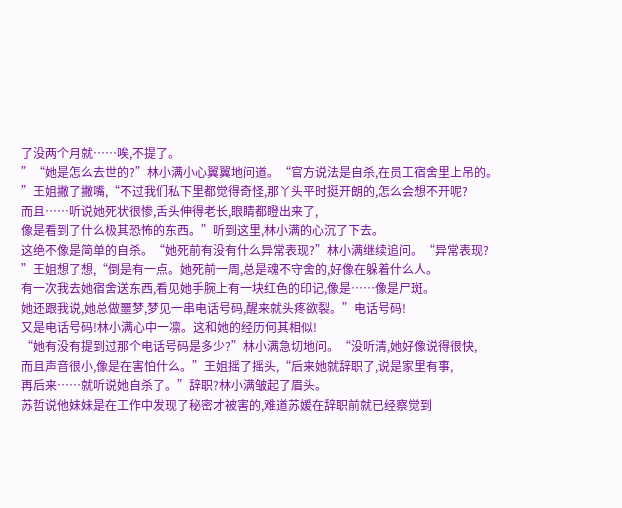了没两个月就……唉,不提了。
”“她是怎么去世的?”林小满小心翼翼地问道。“官方说法是自杀,在员工宿舍里上吊的。
”王姐撇了撇嘴,“不过我们私下里都觉得奇怪,那丫头平时挺开朗的,怎么会想不开呢?
而且……听说她死状很惨,舌头伸得老长,眼睛都瞪出来了,
像是看到了什么极其恐怖的东西。”听到这里,林小满的心沉了下去。
这绝不像是简单的自杀。“她死前有没有什么异常表现?”林小满继续追问。“异常表现?
”王姐想了想,“倒是有一点。她死前一周,总是魂不守舍的,好像在躲着什么人。
有一次我去她宿舍送东西,看见她手腕上有一块红色的印记,像是……像是尸斑。
她还跟我说,她总做噩梦,梦见一串电话号码,醒来就头疼欲裂。”电话号码!
又是电话号码!林小满心中一凛。这和她的经历何其相似!
“她有没有提到过那个电话号码是多少?”林小满急切地问。“没听清,她好像说得很快,
而且声音很小,像是在害怕什么。”王姐摇了摇头,“后来她就辞职了,说是家里有事,
再后来……就听说她自杀了。”辞职?林小满皱起了眉头。
苏哲说他妹妹是在工作中发现了秘密才被害的,难道苏媛在辞职前就已经察觉到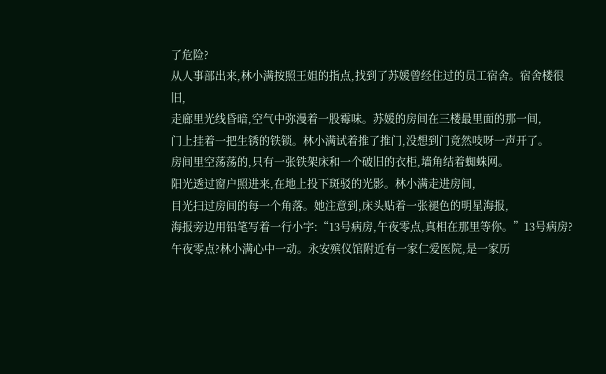了危险?
从人事部出来,林小满按照王姐的指点,找到了苏媛曾经住过的员工宿舍。宿舍楼很旧,
走廊里光线昏暗,空气中弥漫着一股霉味。苏媛的房间在三楼最里面的那一间,
门上挂着一把生锈的铁锁。林小满试着推了推门,没想到门竟然吱呀一声开了。
房间里空荡荡的,只有一张铁架床和一个破旧的衣柜,墙角结着蜘蛛网。
阳光透过窗户照进来,在地上投下斑驳的光影。林小满走进房间,
目光扫过房间的每一个角落。她注意到,床头贴着一张褪色的明星海报,
海报旁边用铅笔写着一行小字:“13号病房,午夜零点,真相在那里等你。”13号病房?
午夜零点?林小满心中一动。永安殡仪馆附近有一家仁爱医院,是一家历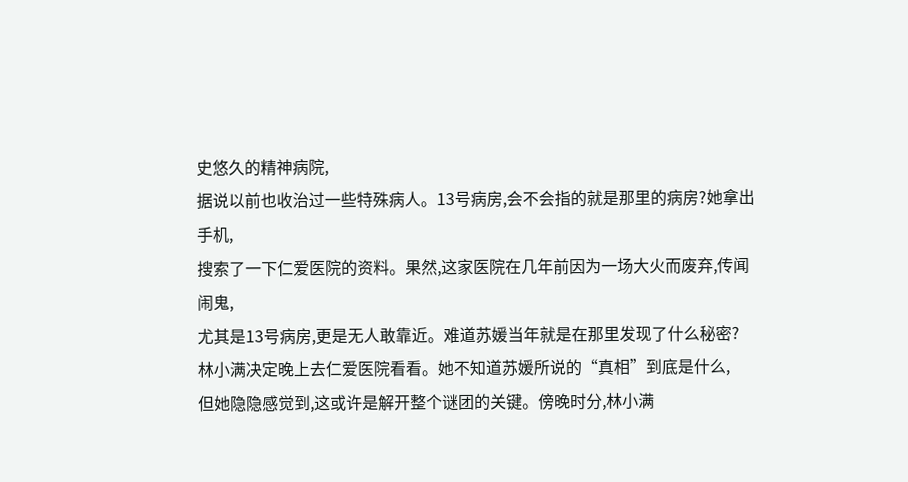史悠久的精神病院,
据说以前也收治过一些特殊病人。13号病房,会不会指的就是那里的病房?她拿出手机,
搜索了一下仁爱医院的资料。果然,这家医院在几年前因为一场大火而废弃,传闻闹鬼,
尤其是13号病房,更是无人敢靠近。难道苏媛当年就是在那里发现了什么秘密?
林小满决定晚上去仁爱医院看看。她不知道苏媛所说的“真相”到底是什么,
但她隐隐感觉到,这或许是解开整个谜团的关键。傍晚时分,林小满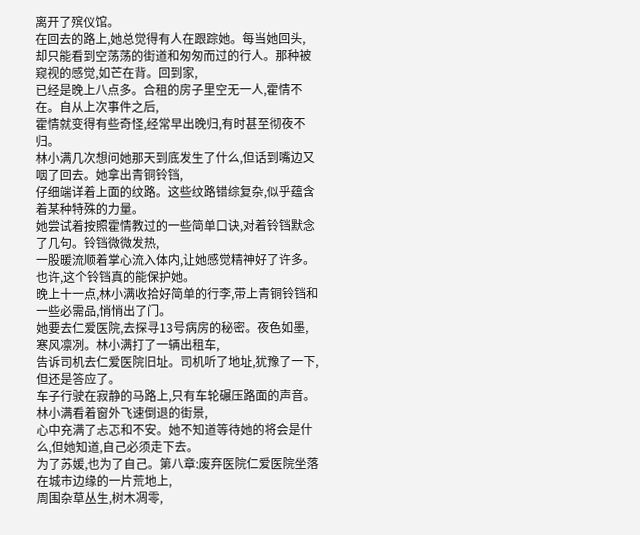离开了殡仪馆。
在回去的路上,她总觉得有人在跟踪她。每当她回头,
却只能看到空荡荡的街道和匆匆而过的行人。那种被窥视的感觉,如芒在背。回到家,
已经是晚上八点多。合租的房子里空无一人,霍情不在。自从上次事件之后,
霍情就变得有些奇怪,经常早出晚归,有时甚至彻夜不归。
林小满几次想问她那天到底发生了什么,但话到嘴边又咽了回去。她拿出青铜铃铛,
仔细端详着上面的纹路。这些纹路错综复杂,似乎蕴含着某种特殊的力量。
她尝试着按照霍情教过的一些简单口诀,对着铃铛默念了几句。铃铛微微发热,
一股暖流顺着掌心流入体内,让她感觉精神好了许多。也许,这个铃铛真的能保护她。
晚上十一点,林小满收拾好简单的行李,带上青铜铃铛和一些必需品,悄悄出了门。
她要去仁爱医院,去探寻13号病房的秘密。夜色如墨,寒风凛冽。林小满打了一辆出租车,
告诉司机去仁爱医院旧址。司机听了地址,犹豫了一下,但还是答应了。
车子行驶在寂静的马路上,只有车轮碾压路面的声音。林小满看着窗外飞速倒退的街景,
心中充满了忐忑和不安。她不知道等待她的将会是什么,但她知道,自己必须走下去。
为了苏媛,也为了自己。第八章:废弃医院仁爱医院坐落在城市边缘的一片荒地上,
周围杂草丛生,树木凋零,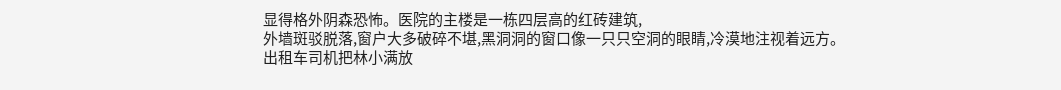显得格外阴森恐怖。医院的主楼是一栋四层高的红砖建筑,
外墙斑驳脱落,窗户大多破碎不堪,黑洞洞的窗口像一只只空洞的眼睛,冷漠地注视着远方。
出租车司机把林小满放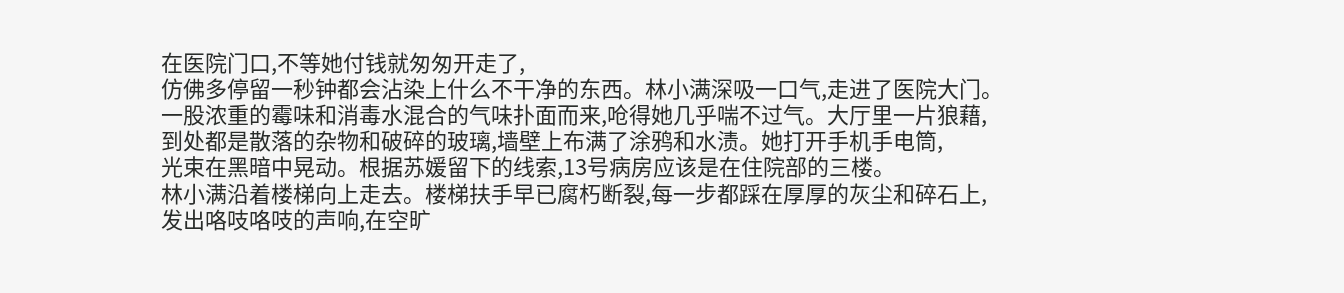在医院门口,不等她付钱就匆匆开走了,
仿佛多停留一秒钟都会沾染上什么不干净的东西。林小满深吸一口气,走进了医院大门。
一股浓重的霉味和消毒水混合的气味扑面而来,呛得她几乎喘不过气。大厅里一片狼藉,
到处都是散落的杂物和破碎的玻璃,墙壁上布满了涂鸦和水渍。她打开手机手电筒,
光束在黑暗中晃动。根据苏媛留下的线索,13号病房应该是在住院部的三楼。
林小满沿着楼梯向上走去。楼梯扶手早已腐朽断裂,每一步都踩在厚厚的灰尘和碎石上,
发出咯吱咯吱的声响,在空旷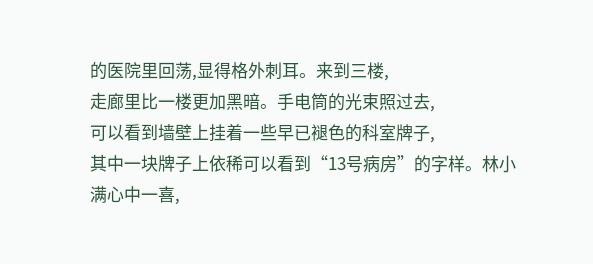的医院里回荡,显得格外刺耳。来到三楼,
走廊里比一楼更加黑暗。手电筒的光束照过去,
可以看到墙壁上挂着一些早已褪色的科室牌子,
其中一块牌子上依稀可以看到“13号病房”的字样。林小满心中一喜,